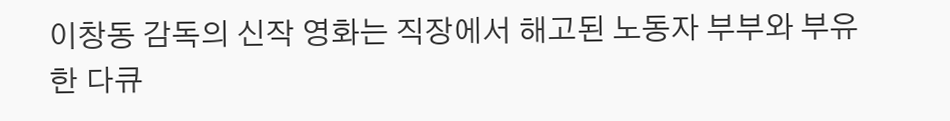이창동 감독의 신작 영화는 직장에서 해고된 노동자 부부와 부유한 다큐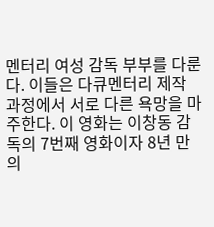멘터리 여성 감독 부부를 다룬다. 이들은 다큐멘터리 제작 과정에서 서로 다른 욕망을 마주한다. 이 영화는 이창동 감독의 7번째 영화이자 8년 만의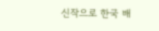신작으로 한국 배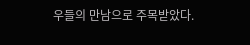우들의 만남으로 주목받았다.